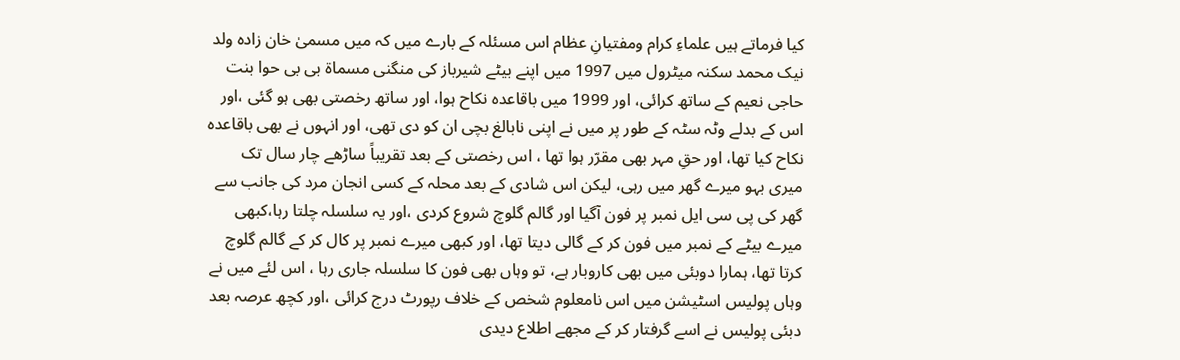کیا فرماتے ہیں علماءِ کرام ومفتیانِ عظام اس مسئلہ کے بارے میں کہ میں مسمیٰ خان زادہ ولد نیک محمد سکنہ میٹرول میں 1997 میں اپنے بیٹے شیرباز کی منگنی مسماۃ بی بی حوا بنت حاجی نعیم کے ساتھ کرائی، اور 1999 میں باقاعدہ نکاح ہوا، اور ساتھ رخصتی بھی ہو گئی ،اور اس کے بدلے وٹہ سٹہ کے طور پر میں نے اپنی نابالغ بچی ان کو دی تھی، اور انہوں نے بھی باقاعدہ نکاح کیا تھا، اور حقِ مہر بھی مقرّر ہوا تھا ، اس رخصتی کے بعد تقریباً ساڑھے چار سال تک میری بہو میرے گھر میں رہی، لیکن اس شادی کے بعد محلہ کے کسی انجان مرد کی جانب سے گھر کی پی سی ایل نمبر پر فون آگیا اور گالم گلوچ شروع کردی ،اور یہ سلسلہ چلتا رہا،کبھی میرے بیٹے کے نمبر میں فون کر کے گالی دیتا تھا، اور کبھی میرے نمبر پر کال کر کے گالم گلوچ کرتا تھا، ہمارا دوبئی میں بھی کاروبار ہے، تو وہاں بھی فون کا سلسلہ جاری رہا ، اس لئے میں نے وہاں پولیس اسٹیشن میں اس نامعلوم شخص کے خلاف رپورٹ درج کرائی ،اور کچھ عرصہ بعد دبئی پولیس نے اسے گرفتار کر کے مجھے اطلاع دیدی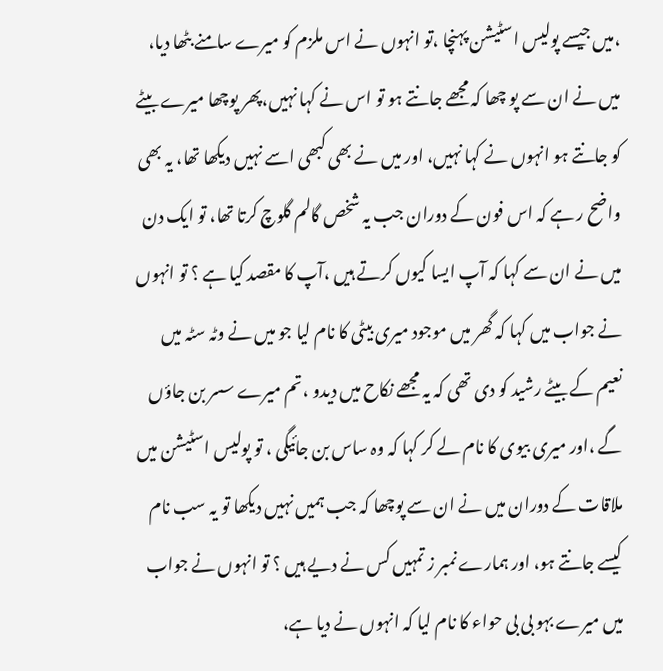،میں جیسے پولیس اسٹیشن پہنچا ،تو انہوں نے اس ملزم کو میرے سامنے بٹھا دیا، میں نے ان سے پو چھا کہ مجھے جانتے ہو تو اس نے کہا نہیں،پھر پوچھا میرے بیٹے کو جانتے ہو انہوں نے کہا نہیں، اور میں نے بھی کبھی اسے نہیں دیکھا تھا، یہ بھی واضح ر ہے کہ اس فون کے دوران جب یہ شخص گالم گلوچ کرتا تھا، تو ایک دن میں نے ان سے کہا کہ آپ ایسا کیوں کرتے ہیں ،آپ کا مقصد کیا ہے ؟ تو انہوں نے جواب میں کہا کہ گھر میں موجود میری بیٹی کا نام لیا جو میں نے وٹہ سٹہ میں نعیم کے بیٹے رشید کو دی تھی کہ یہ مجھے نکاح میں دیدو ،تم میرے سسر بن جاؤں گے ،اور میری بیوی کا نام لے کر کہا کہ وہ ساس بن جائیگی ، تو پولیس اسٹیشن میں ملاقات کے دوران میں نے ان سے پوچھا کہ جب ہمیں نہیں دیکھا تو یہ سب نام کیسے جانتے ہو، اور ہمارے نمبر ز تمہیں کس نے دیے ہیں ؟ تو انہوں نے جواب میں میرے بہو بی بی حواء کا نام لیا کہ انہوں نے دیا ہے،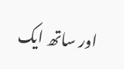اور ساتھ ایک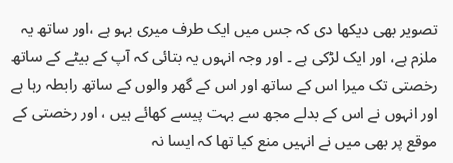تصویر بھی دیکھا دی کہ جس میں ایک طرف میری بہو ہے ،اور ساتھ یہ ملزم ہے، اور ایک لڑکی ہے ۔ اور وجہ انہوں یہ بتائی کہ آپ کے بیٹے کے ساتھ رخصتی تک میرا اس کے ساتھ اور اس کے گھر والوں کے ساتھ رابطہ رہا ہے اور انہوں نے اس کے بدلے مجھ سے بہت پیسے کھائے ہیں ، اور رخصتی کے موقع پر بھی میں نے انہیں منع کیا تھا کہ ایسا نہ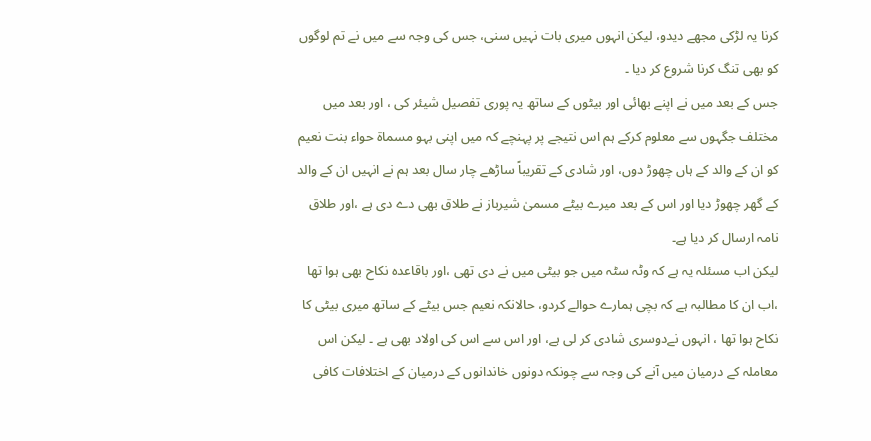کرنا یہ لڑکی مجھے دیدو، لیکن انہوں میری بات نہیں سنی، جس کی وجہ سے میں نے تم لوگوں کو بھی تنگ کرنا شروع کر دیا ۔
جس کے بعد میں نے اپنے بھائی اور بیٹوں کے ساتھ یہ پوری تفصیل شیئر کی ، اور بعد میں مختلف جگہوں سے معلوم کرکے ہم اس نتیجے پر پہنچے کہ میں اپنی بہو مسماۃ حواء بنت نعیم کو ان کے والد کے ہاں چھوڑ دوں، اور شادی کے تقریباً ساڑھے چار سال بعد ہم نے انہیں ان کے والد کے گھر چھوڑ دیا اور اس کے بعد میرے بیٹے مسمیٰ شیرباز نے طلاق بھی دے دی ہے ،اور طلاق نامہ ارسال کر دیا ہے۔
لیکن اب مسئلہ یہ ہے کہ وٹہ سٹہ میں جو بیٹی میں نے دی تھی ،اور باقاعدہ نکاح بھی ہوا تھا ،اب ان کا مطالبہ ہے کہ بچی ہمارے حوالے کردو، حالانکہ نعیم جس بیٹے کے ساتھ میری بیٹی کا نکاح ہوا تھا ، انہوں نےدوسری شادی کر لی ہے، اور اس سے اس کی اولاد بھی ہے ۔ لیکن اس معاملہ کے درمیان میں آنے کی وجہ سے چونکہ دونوں خاندانوں کے درمیان کے اختلافات کافی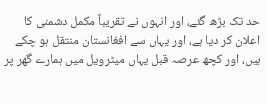حد تک بڑھ گئے، اور انہوں نے تقریباً مکمل دشمنی کا اعلان کر دیا ہے، اور یہاں سے افغانستان منتقل ہو چکے ہیں، اور کچھ عرصہ قبل یہاں میٹرویل میں ہمارے گھر پر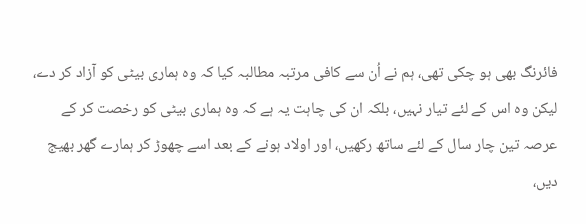فائرنگ بھی ہو چکی تھی، ہم نے اُن سے کافی مرتبہ مطالبہ کیا کہ وہ ہماری بیٹی کو آزاد کر دے، لیکن وہ اس کے لئے تیار نہیں، بلکہ ان کی چاہت یہ ہے کہ وہ ہماری بیٹی کو رخصت کر کے عرصہ تین چار سال کے لئے ساتھ رکھیں، اور اولاد ہونے کے بعد اسے چھوڑ کر ہمارے گھر بھیج دیں،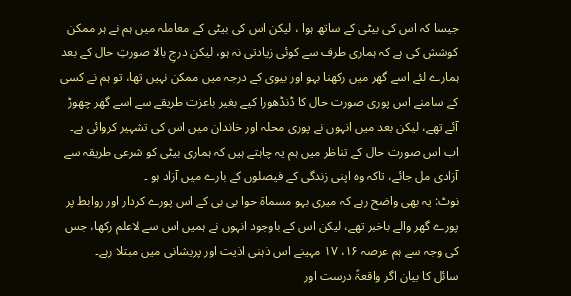جیسا کہ اس کی بیٹی کے ساتھ ہوا ، لیکن اس کی بیٹی کے معاملہ میں ہم نے ہر ممکن کوشش کی ہے کہ ہماری طرف سے کوئی زیادتی نہ ہو، لیکن درجِ بالا صورتِ حال کے بعد ہمارے لئے اسے گھر میں رکھنا بہو اور بیوی کے درجہ میں ممکن نہیں تھا، تو ہم نے کسی کے سامنے اس پوری صورت حال کا ڈنڈھورا کیے بغیر باعزت طریقے سے اسے گھر چھوڑ آئے تھے، لیکن بعد میں انہوں نے پوری محلہ اور خاندان میں اس کی تشہیر کروائی ہے۔
اب اس صورت حال کے تناظر میں ہم یہ چاہتے ہیں کہ ہماری بیٹی کو شرعی طریقہ سے آزادی مل جائے، تاکہ وہ اپنی زندگی کے فیصلوں کے بارے میں آزاد ہو ۔
نوٹ: یہ بھی واضح رہے کہ میری بہو مسماۃ حوا بی بی کے اس پورے کردار اور روابط پر پورے گھر والے باخبر تھے، لیکن اس کے باوجود انہوں نے ہمیں اس سے لاعلم رکھا، جس کی وجہ سے ہم عرصہ ۱۶، ۱۷ مہینے اس ذہنی اذیت اور پریشانی میں مبتلا رہے۔
سائل کا بیان اگر واقعۃً درست اور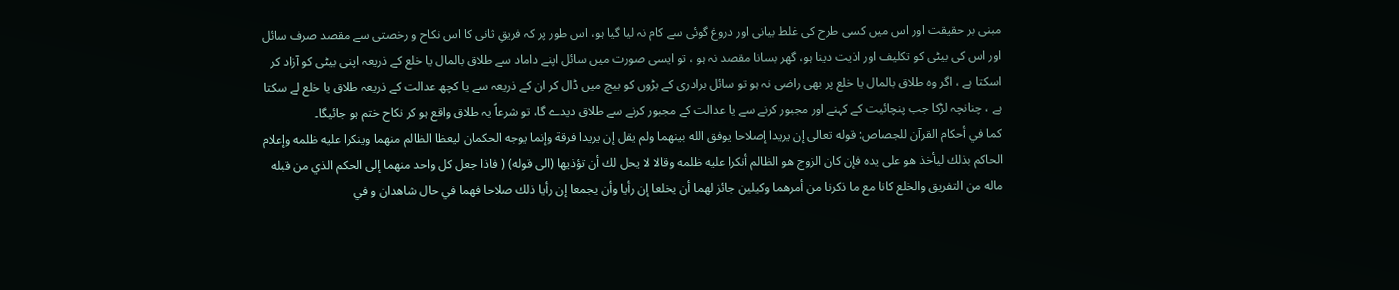مبنی بر حقیقت اور اس میں کسی طرح کی غلط بیانی اور دروغ گوئی سے کام نہ لیا گیا ہو، اس طور پر کہ فریقِ ثانی کا اس نکاح و رخصتی سے مقصد صرف سائل اور اس کی بیٹی کو تکلیف اور اذیت دینا ہو، گھر بسانا مقصد نہ ہو ، تو ایسی صورت میں سائل اپنے داماد سے طلاق بالمال یا خلع کے ذریعہ اپنی بیٹی کو آزاد کر اسکتا ہے ، اگر وہ طلاق بالمال یا خلع پر بھی راضی نہ ہو تو سائل برادری کے بڑوں کو بیچ میں ڈال کر ان کے ذریعہ سے یا کچھ عدالت کے ذریعہ طلاق یا خلع لے سکتا ہے ، چنانچہ لڑکا جب پنچائیت کے کہنے اور مجبور کرنے سے یا عدالت کے مجبور کرنے سے طلاق دیدے گا، تو شرعاً یہ طلاق واقع ہو کر نکاح ختم ہو جائیگا۔
كما في أحكام القرآن للجصاص: قوله تعالى إن يريدا إصلاحا يوفق الله بينهما ولم يقل إن يريدا فرقة وإنما يوجه الحكمان ليعظا الظالم منهما وينكرا عليه ظلمه وإعلام الحاكم بذلك ليأخذ هو على يده فإن كان الزوج هو الظالم أنكرا عليه ظلمه وقالا لا يحل لك أن تؤذيها (الى قوله) ( فاذا جعل كل واحد منهما إلى الحكم الذي من قبله ماله من التفريق والخلع كانا مع ما ذكرنا من أمرهما وكيلين جائز لهما أن يخلعا إن رأيا وأن يجمعا إن رأيا ذلك صلاحا فهما في حال شاهدان و في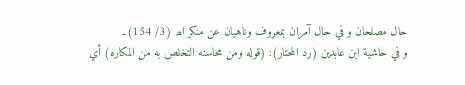حال مصلحان و في حال آمران بمعروف وناهيان عن منكر اھ (3/ 154)۔
و في حاشية ابن عابدين (رد المحتار): (قوله ومن محاسنه التخلص به من المكاره) أي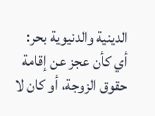الدينية والدنيوية بحر: أي كأن عجز عن إقامة حقوق الزوجة، أو كان لا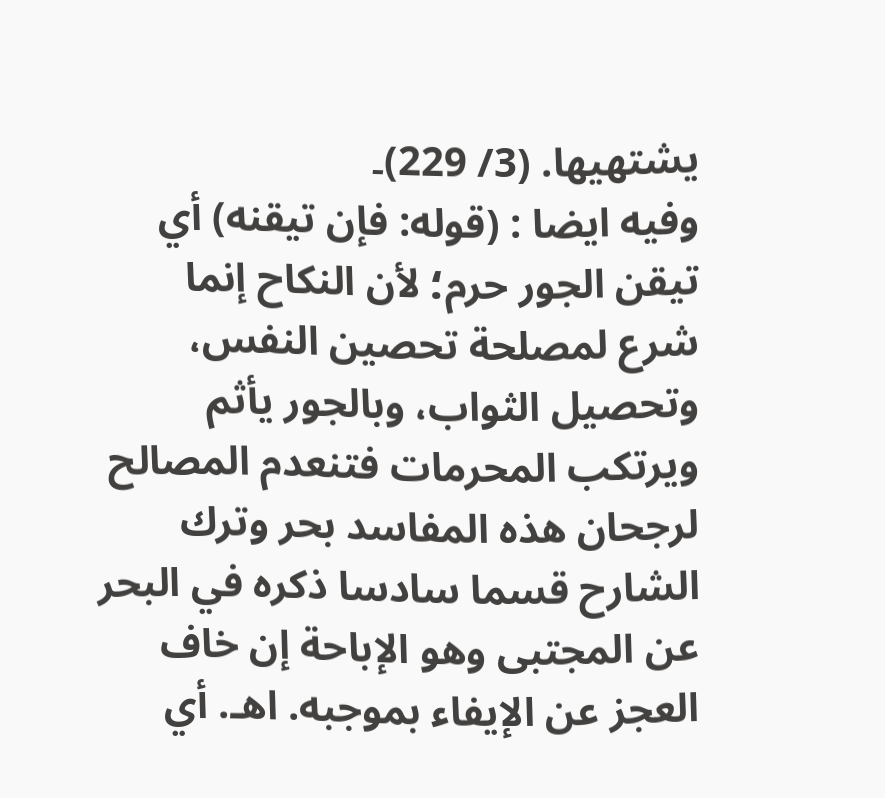يشتهيها. (3/ 229)۔
وفيه ايضا : (قوله: فإن تيقنه) أي تيقن الجور حرم؛ لأن النكاح إنما شرع لمصلحة تحصين النفس، وتحصيل الثواب، وبالجور يأثم ويرتكب المحرمات فتنعدم المصالح لرجحان هذه المفاسد بحر وترك الشارح قسما سادسا ذكره في البحر عن المجتبى وهو الإباحة إن خاف العجز عن الإيفاء بموجبه. اهـ. أي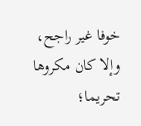خوفا غير راجح، وإلا كان مكروها تحريما؛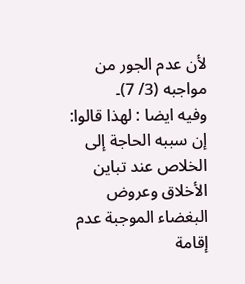لأن عدم الجور من مواجبه (3/ 7)۔
وفيه ايضا : لهذا قالوا: إن سببه الحاجة إلى الخلاص عند تباين الأخلاق وعروض البغضاء الموجبة عدم إقامة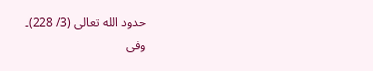حدود الله تعالى (3/ 228)۔
وفى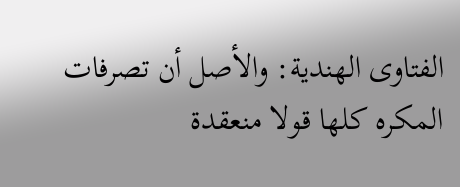الفتاوى الهندية: والأصل أن تصرفات المكره كلها قولا منعقدة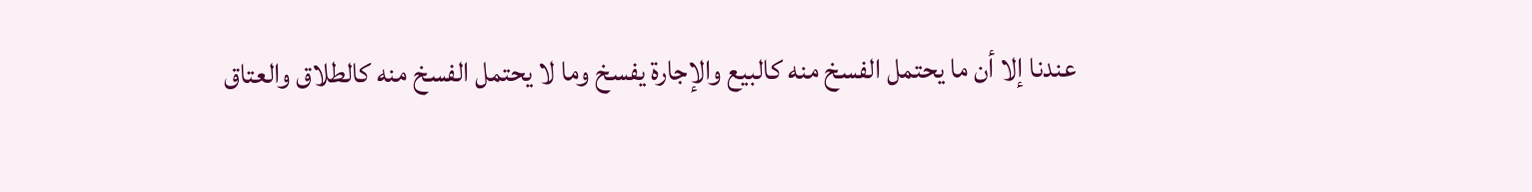عندنا إلا أن ما يحتمل الفسخ منه كالبيع والإجارة يفسخ وما لا يحتمل الفسخ منه كالطلاق والعتاق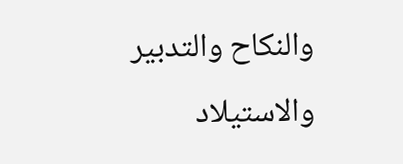والنكاح والتدبير والاستيلاد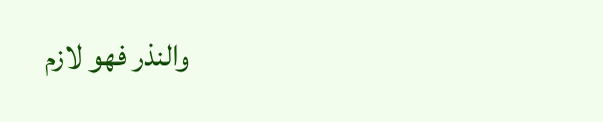والنذر فهو لازم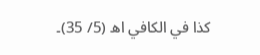كذا في الكافي اھ (5/ 35)۔